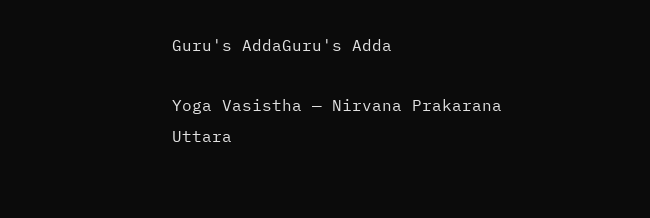Guru's AddaGuru's Adda

Yoga Vasistha — Nirvana Prakarana Uttara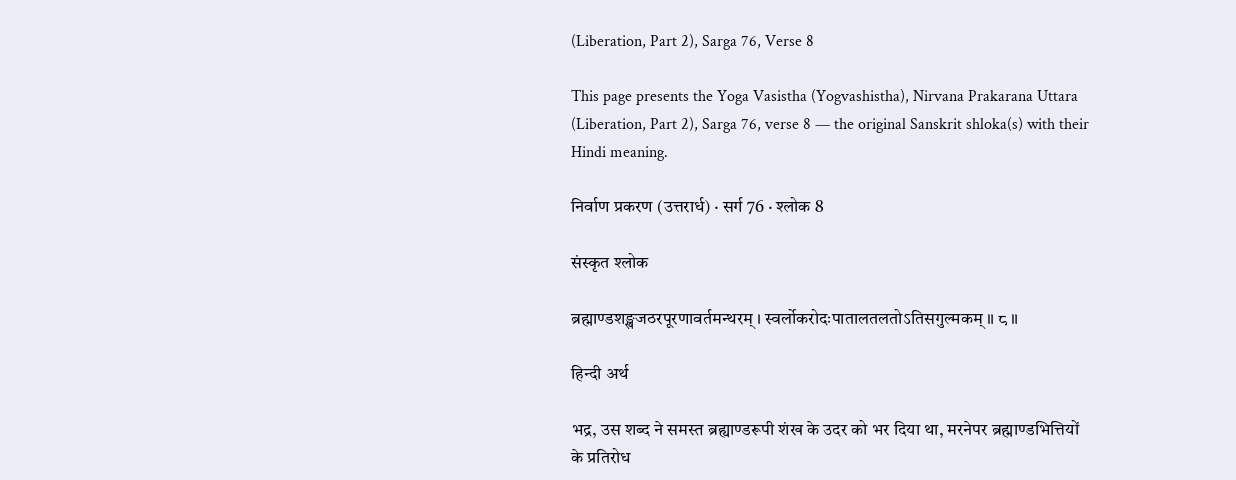(Liberation, Part 2), Sarga 76, Verse 8

This page presents the Yoga Vasistha (Yogvashistha), Nirvana Prakarana Uttara (Liberation, Part 2), Sarga 76, verse 8 — the original Sanskrit shloka(s) with their Hindi meaning.

निर्वाण प्रकरण (उत्तरार्ध) · सर्ग 76 · श्लोक 8

संस्कृत श्लोक

ब्रह्माण्डशङ्खजठरपूरणावर्तमन्थरम् । स्वर्लोकरोदःपातालतलतोऽतिसगुल्मकम् ॥ ८ ॥

हिन्दी अर्थ

भद्र, उस शब्द ने समस्त ब्रह्याण्डरूपी शंख के उदर को भर दिया था, मरनेपर ब्रह्माण्डभित्तियों के प्रतिरोध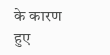के कारण हुए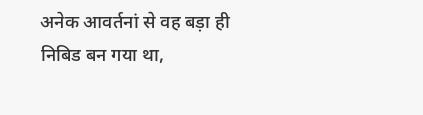अनेक आवर्तनां से वह बड़ा ही निबिड बन गया था,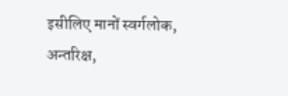इसीलिए मानों स्वर्गलोक, अन्तरिक्ष,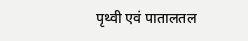पृथ्वी एवं पातालतल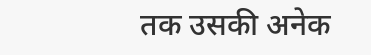तक उसकी अनेक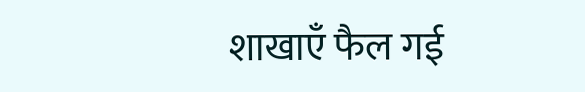शाखाएँ फैल गई